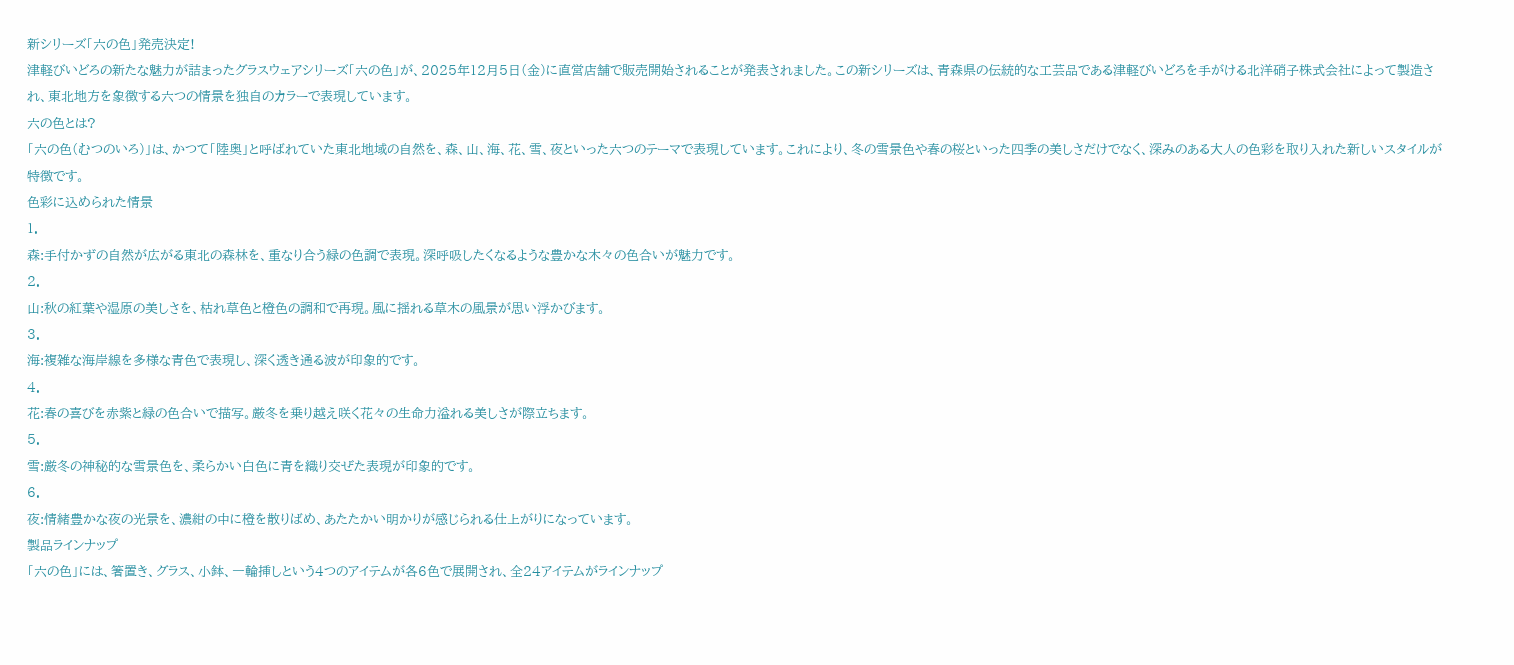新シリーズ「六の色」発売決定!
津軽びいどろの新たな魅力が詰まったグラスウェアシリーズ「六の色」が、2025年12月5日(金)に直営店舗で販売開始されることが発表されました。この新シリーズは、青森県の伝統的な工芸品である津軽びいどろを手がける北洋硝子株式会社によって製造され、東北地方を象徴する六つの情景を独自のカラーで表現しています。
六の色とは?
「六の色(むつのいろ)」は、かつて「陸奥」と呼ばれていた東北地域の自然を、森、山、海、花、雪、夜といった六つのテーマで表現しています。これにより、冬の雪景色や春の桜といった四季の美しさだけでなく、深みのある大人の色彩を取り入れた新しいスタイルが特徴です。
色彩に込められた情景
1.
森:手付かずの自然が広がる東北の森林を、重なり合う緑の色調で表現。深呼吸したくなるような豊かな木々の色合いが魅力です。
2.
山:秋の紅葉や湿原の美しさを、枯れ草色と橙色の調和で再現。風に揺れる草木の風景が思い浮かびます。
3.
海:複雑な海岸線を多様な青色で表現し、深く透き通る波が印象的です。
4.
花:春の喜びを赤紫と緑の色合いで描写。厳冬を乗り越え咲く花々の生命力溢れる美しさが際立ちます。
5.
雪:厳冬の神秘的な雪景色を、柔らかい白色に青を織り交ぜた表現が印象的です。
6.
夜:情緒豊かな夜の光景を、濃紺の中に橙を散りばめ、あたたかい明かりが感じられる仕上がりになっています。
製品ラインナップ
「六の色」には、箸置き、グラス、小鉢、一輪挿しという4つのアイテムが各6色で展開され、全24アイテムがラインナップ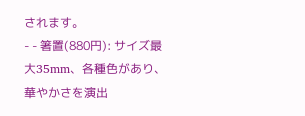されます。
- - 箸置(880円): サイズ最大35mm、各種色があり、華やかさを演出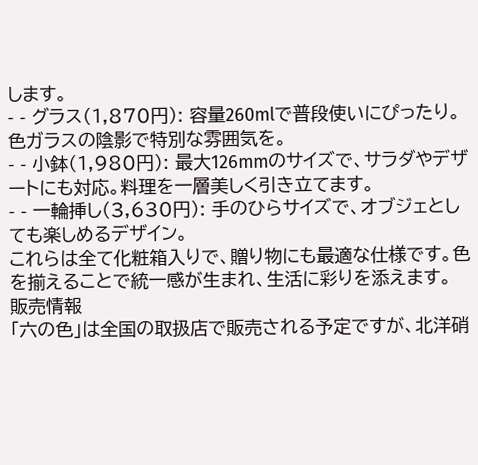します。
- - グラス(1,870円): 容量260mlで普段使いにぴったり。色ガラスの陰影で特別な雰囲気を。
- - 小鉢(1,980円): 最大126mmのサイズで、サラダやデザートにも対応。料理を一層美しく引き立てます。
- - 一輪挿し(3,630円): 手のひらサイズで、オブジェとしても楽しめるデザイン。
これらは全て化粧箱入りで、贈り物にも最適な仕様です。色を揃えることで統一感が生まれ、生活に彩りを添えます。
販売情報
「六の色」は全国の取扱店で販売される予定ですが、北洋硝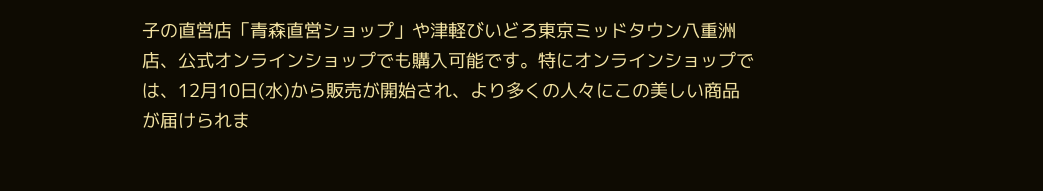子の直営店「青森直営ショップ」や津軽びいどろ東京ミッドタウン八重洲店、公式オンラインショップでも購入可能です。特にオンラインショップでは、12月10日(水)から販売が開始され、より多くの人々にこの美しい商品が届けられま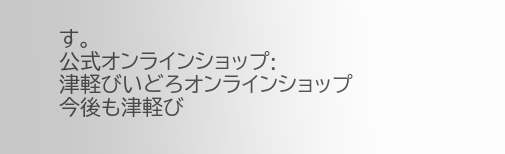す。
公式オンラインショップ:
津軽びいどろオンラインショップ
今後も津軽び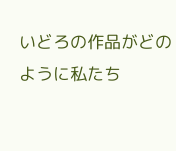いどろの作品がどのように私たち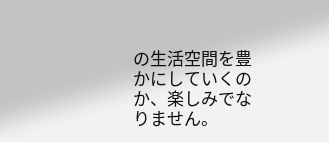の生活空間を豊かにしていくのか、楽しみでなりません。